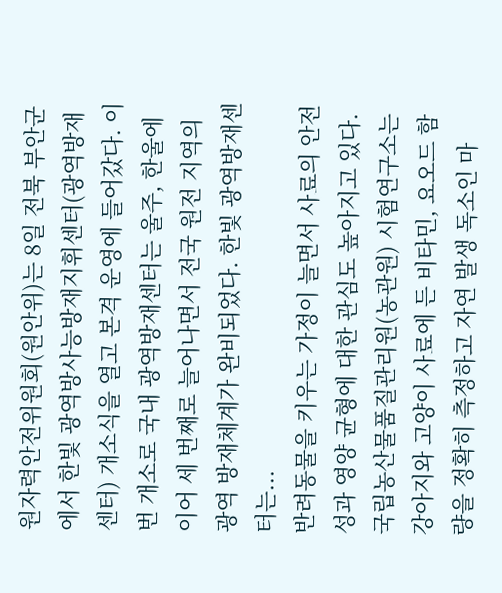원자력안전위원회(원안위)는 8일 전북 부안군에서 한빛 광역방사능방재지휘센터(광역방재센터) 개소식을 열고 본격 운영에 들어갔다. 이번 개소로 국내 광역방재센터는 울주, 한울에 이어 세 번째로 늘어나면서 전국 원전 지역의 광역 방재체계가 완비되었다. 한빛 광역방재센터는...
반려동물을 키우는 가정이 늘면서 사료의 안전성과 영양 균형에 대한 관심도 높아지고 있다. 국립농산물품질관리원(농관원) 시험연구소는 강아지와 고양이 사료에 든 비타민, 요오드 함량을 정확히 측정하고 자연 발생 독소인 마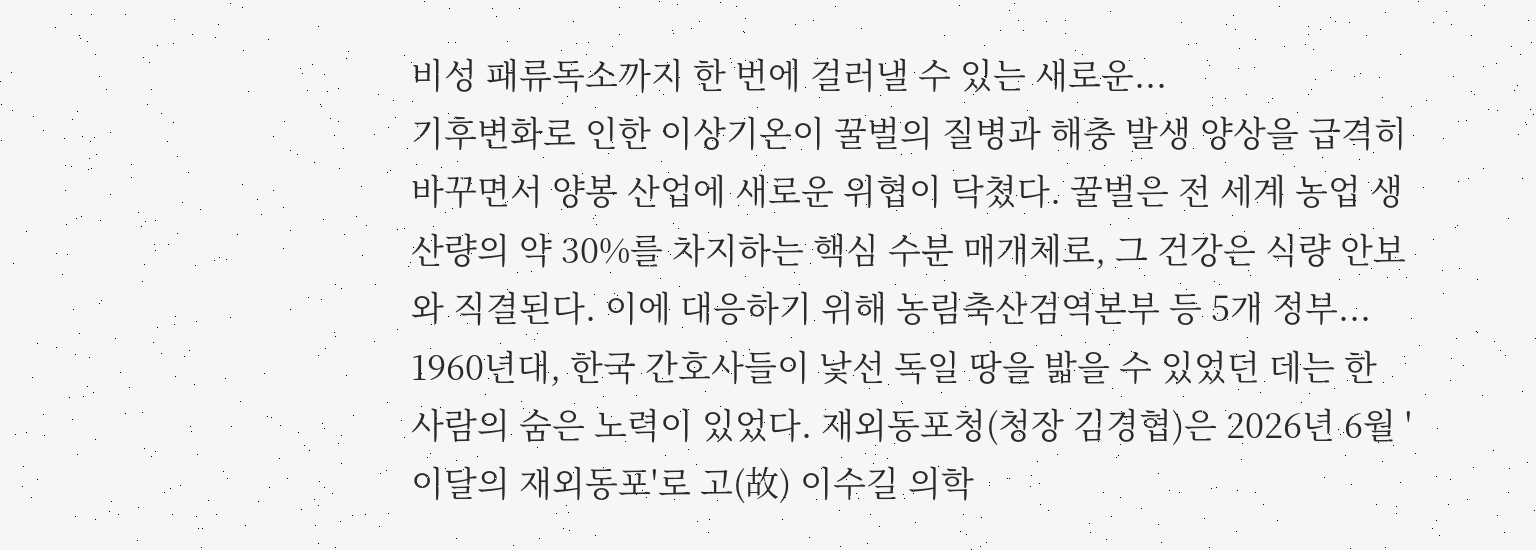비성 패류독소까지 한 번에 걸러낼 수 있는 새로운...
기후변화로 인한 이상기온이 꿀벌의 질병과 해충 발생 양상을 급격히 바꾸면서 양봉 산업에 새로운 위협이 닥쳤다. 꿀벌은 전 세계 농업 생산량의 약 30%를 차지하는 핵심 수분 매개체로, 그 건강은 식량 안보와 직결된다. 이에 대응하기 위해 농림축산검역본부 등 5개 정부...
1960년대, 한국 간호사들이 낯선 독일 땅을 밟을 수 있었던 데는 한 사람의 숨은 노력이 있었다. 재외동포청(청장 김경협)은 2026년 6월 '이달의 재외동포'로 고(故) 이수길 의학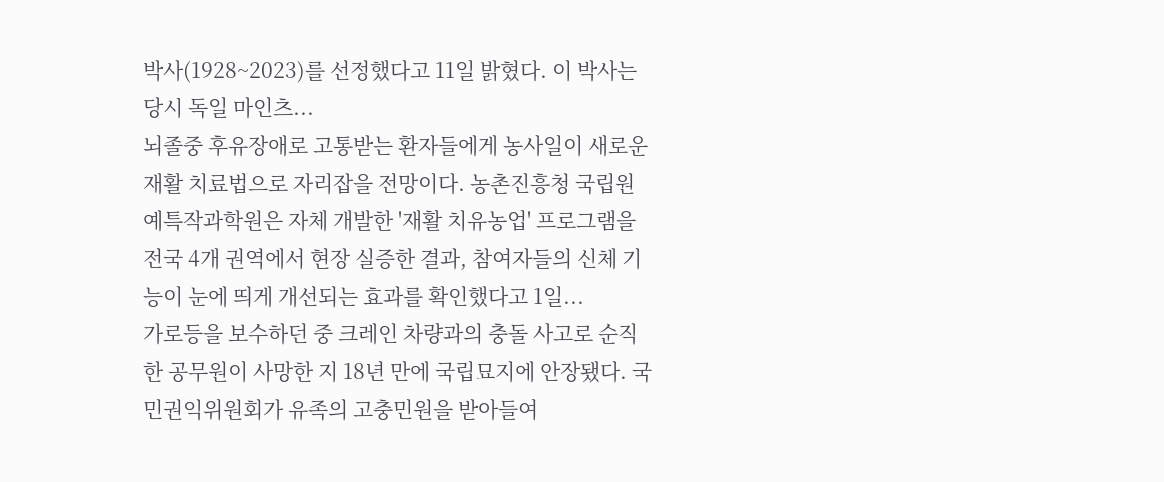박사(1928~2023)를 선정했다고 11일 밝혔다. 이 박사는 당시 독일 마인츠...
뇌졸중 후유장애로 고통받는 환자들에게 농사일이 새로운 재활 치료법으로 자리잡을 전망이다. 농촌진흥청 국립원예특작과학원은 자체 개발한 '재활 치유농업' 프로그램을 전국 4개 권역에서 현장 실증한 결과, 참여자들의 신체 기능이 눈에 띄게 개선되는 효과를 확인했다고 1일...
가로등을 보수하던 중 크레인 차량과의 충돌 사고로 순직한 공무원이 사망한 지 18년 만에 국립묘지에 안장됐다. 국민권익위원회가 유족의 고충민원을 받아들여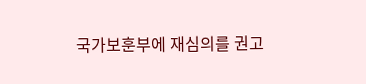국가보훈부에 재심의를 권고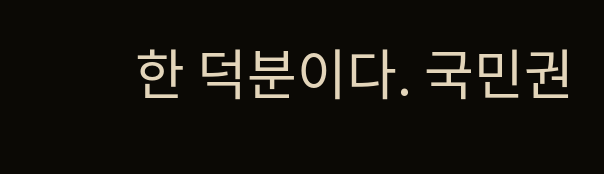한 덕분이다. 국민권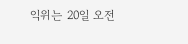익위는 20일 오전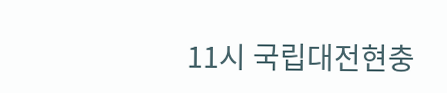11시 국립대전현충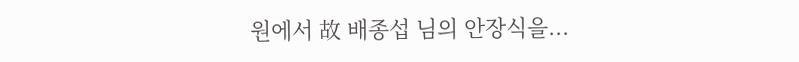원에서 故 배종섭 님의 안장식을...